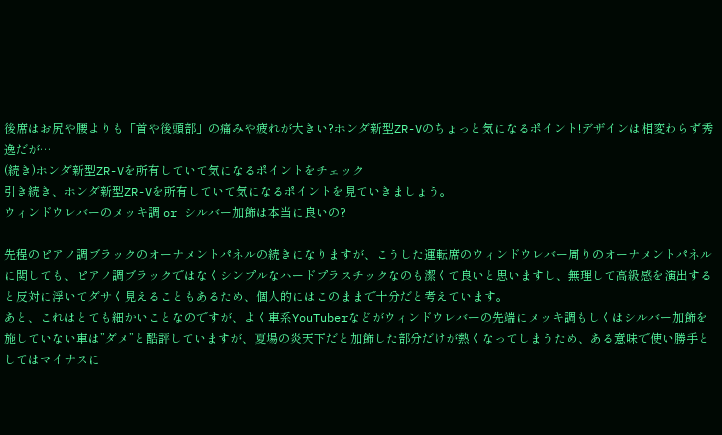後席はお尻や腰よりも「首や後頭部」の痛みや疲れが大きい?ホンダ新型ZR-Vのちょっと気になるポイント!デザインは相変わらず秀逸だが…
(続き)ホンダ新型ZR-Vを所有していて気になるポイントをチェック
引き続き、ホンダ新型ZR-Vを所有していて気になるポイントを見ていきましょう。
ウィンドウレバーのメッキ調 or シルバー加飾は本当に良いの?

先程のピアノ調ブラックのオーナメントパネルの続きになりますが、こうした運転席のウィンドウレバー周りのオーナメントパネルに関しても、ピアノ調ブラックではなくシンプルなハードプラスチックなのも潔くて良いと思いますし、無理して高級感を演出すると反対に浮いてダサく見えることもあるため、個人的にはこのままで十分だと考えています。
あと、これはとても細かいことなのですが、よく車系YouTuberなどがウィンドウレバーの先端にメッキ調もしくはシルバー加飾を施していない車は”ダメ”と酷評していますが、夏場の炎天下だと加飾した部分だけが熱くなってしまうため、ある意味で使い勝手としてはマイナスに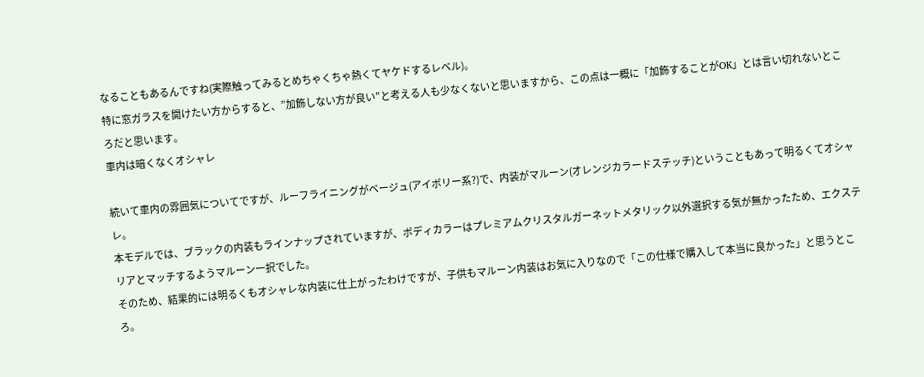なることもあるんですね(実際触ってみるとめちゃくちゃ熱くてヤケドするレベル)。
特に窓ガラスを開けたい方からすると、”加飾しない方が良い”と考える人も少なくないと思いますから、この点は一概に「加飾することがOK」とは言い切れないところだと思います。
車内は暗くなくオシャレ

続いて車内の雰囲気についてですが、ルーフライニングがベージュ(アイボリー系?)で、内装がマルーン(オレンジカラードステッチ)ということもあって明るくてオシャレ。
本モデルでは、ブラックの内装もラインナップされていますが、ボディカラーはプレミアムクリスタルガーネットメタリック以外選択する気が無かったため、エクステリアとマッチするようマルーン一択でした。
そのため、結果的には明るくもオシャレな内装に仕上がったわけですが、子供もマルーン内装はお気に入りなので「この仕様で購入して本当に良かった」と思うところ。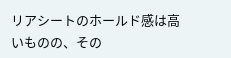リアシートのホールド感は高いものの、その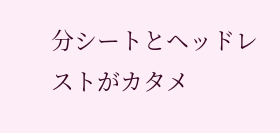分シートとヘッドレストがカタメ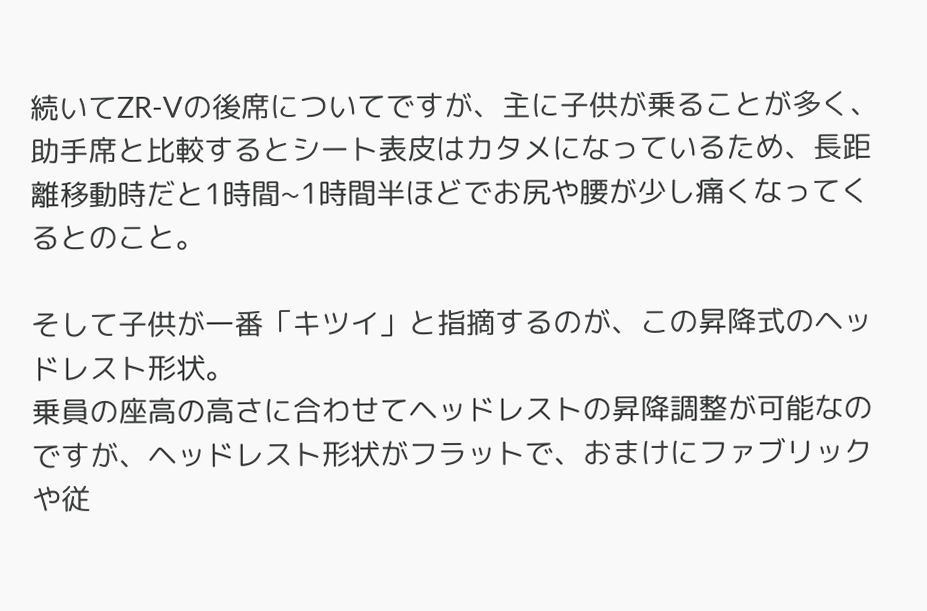続いてZR-Vの後席についてですが、主に子供が乗ることが多く、助手席と比較するとシート表皮はカタメになっているため、長距離移動時だと1時間~1時間半ほどでお尻や腰が少し痛くなってくるとのこと。

そして子供が一番「キツイ」と指摘するのが、この昇降式のヘッドレスト形状。
乗員の座高の高さに合わせてヘッドレストの昇降調整が可能なのですが、ヘッドレスト形状がフラットで、おまけにファブリックや従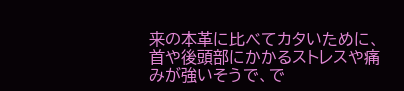来の本革に比べてカタいために、首や後頭部にかかるストレスや痛みが強いそうで、で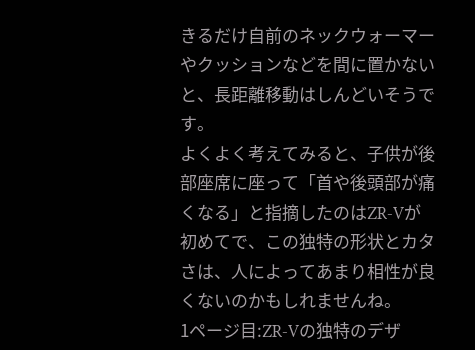きるだけ自前のネックウォーマーやクッションなどを間に置かないと、長距離移動はしんどいそうです。
よくよく考えてみると、子供が後部座席に座って「首や後頭部が痛くなる」と指摘したのはZR-Vが初めてで、この独特の形状とカタさは、人によってあまり相性が良くないのかもしれませんね。
1ページ目:ZR-Vの独特のデザ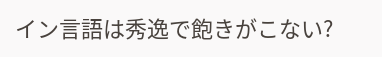イン言語は秀逸で飽きがこない?